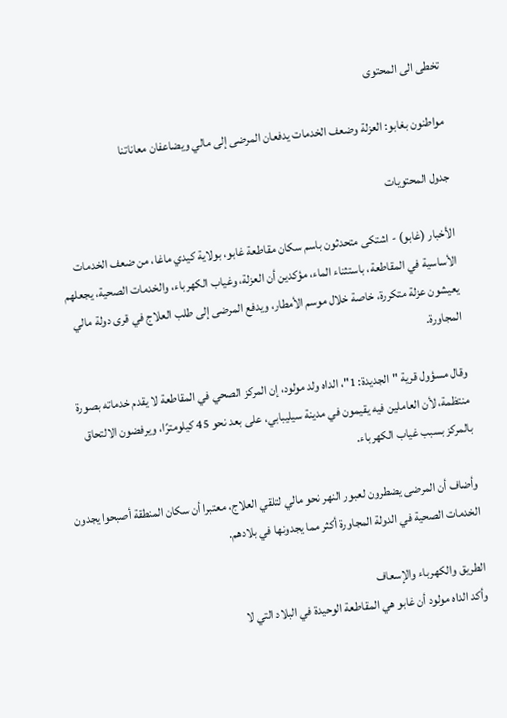تخطى الى المحتوى

مواطنون بغابو: العزلة وضعف الخدمات يدفعان المرضى إلى مالي ويضاعفان معاناتنا

جدول المحتويات

الأخبار (غابو) - اشتكى متحدثون باسم سكان مقاطعة غابو، بولاية كيدي ماغا، من ضعف الخدمات الأساسية في المقاطعة، باستثناء الماء، مؤكدين أن العزلة، وغياب الكهرباء، والخدمات الصحية، يجعلهم يعيشون عزلة متكررة، خاصة خلال موسم الأمطار، ويدفع المرضى إلى طلب العلاج في قرى دولة مالي المجاورة.

وقال مسؤول قرية "الجديدة: 1"، الداه ولد مولود، إن المركز الصحي في المقاطعة لا يقدم خدماته بصورة منتظمة، لأن العاملين فيه يقيمون في مدينة سيليبابي، على بعد نحو 45 كيلومترًا، ويرفضون الالتحاق بالمركز بسبب غياب الكهرباء.

وأضاف أن المرضى يضطرون لعبور النهر نحو مالي لتلقي العلاج، معتبرا أن سكان المنطقة أصبحوا يجدون الخدمات الصحية في الدولة المجاورة أكثر مما يجدونها في بلادهم.

الطريق والكهرباء والإسعاف
وأكد الداه مولود أن غابو هي المقاطعة الوحيدة في البلاد التي لا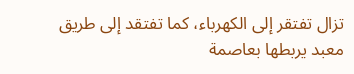تزال تفتقر إلى الكهرباء، كما تفتقد إلى طريق معبد يربطها بعاصمة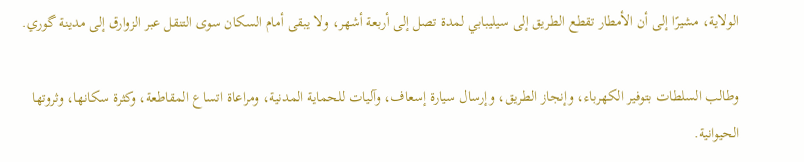الولاية، مشيرًا إلى أن الأمطار تقطع الطريق إلى سيليبابي لمدة تصل إلى أربعة أشهر، ولا يبقى أمام السكان سوى التنقل عبر الزوارق إلى مدينة گوري.

وطالب السلطات بتوفير الكهرباء، وإنجاز الطريق، وإرسال سيارة إسعاف، وآليات للحماية المدنية، ومراعاة اتساع المقاطعة، وكثرة سكانها، وثروتها الحيوانية.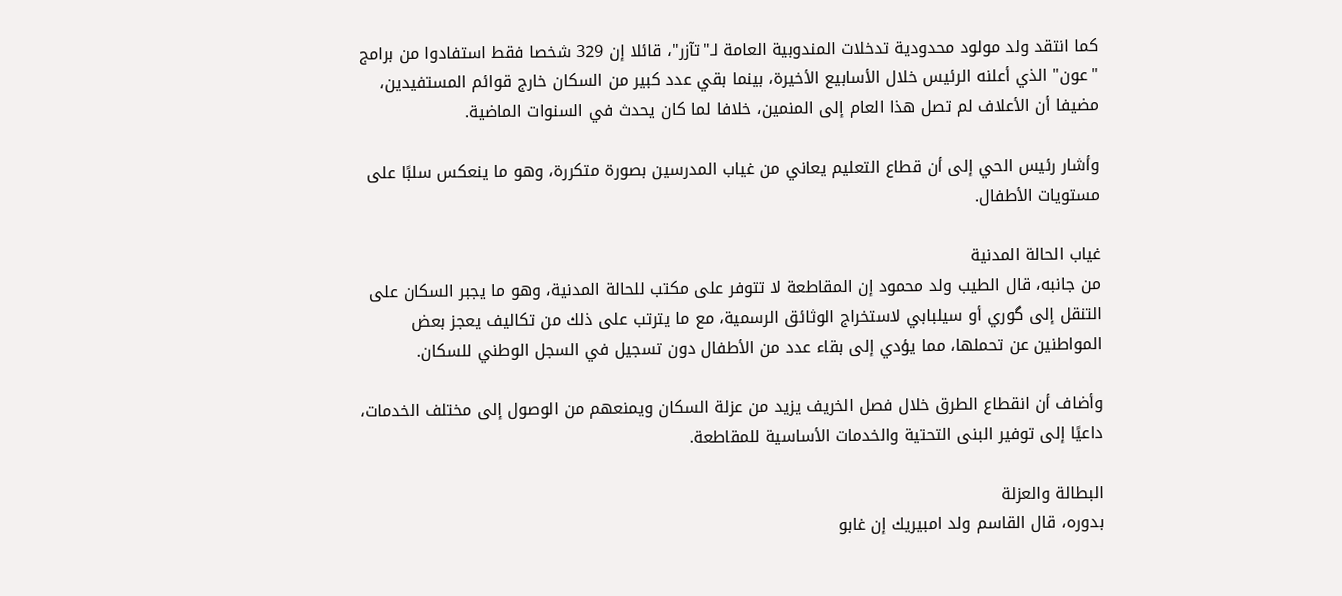كما انتقد ولد مولود محدودية تدخلات المندوبية العامة لـ"تآزر"، قائلا إن 329 شخصا فقط استفادوا من برامج "عون" الذي أعلنه الرئيس خلال الأسابيع الأخيرة، بينما بقي عدد كبير من السكان خارج قوائم المستفيدين، مضيفا أن الأعلاف لم تصل هذا العام إلى المنمين، خلافا لما كان يحدث في السنوات الماضية.

وأشار رئيس الحي إلى أن قطاع التعليم يعاني من غياب المدرسين بصورة متكررة، وهو ما ينعكس سلبًا على مستويات الأطفال.

غياب الحالة المدنية
من جانبه، قال الطيب ولد محمود إن المقاطعة لا تتوفر على مكتب للحالة المدنية، وهو ما يجبر السكان على التنقل إلى گوري أو سيلبابي لاستخراج الوثائق الرسمية، مع ما يترتب على ذلك من تكاليف يعجز بعض المواطنين عن تحملها، مما يؤدي إلى بقاء عدد من الأطفال دون تسجيل في السجل الوطني للسكان.

وأضاف أن انقطاع الطرق خلال فصل الخريف يزيد من عزلة السكان ويمنعهم من الوصول إلى مختلف الخدمات، داعيًا إلى توفير البنى التحتية والخدمات الأساسية للمقاطعة.

البطالة والعزلة
بدوره، قال القاسم ولد امبيريك إن غابو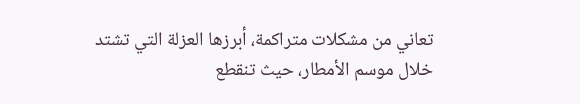تعاني من مشكلات متراكمة، أبرزها العزلة التي تشتد خلال موسم الأمطار، حيث تنقطع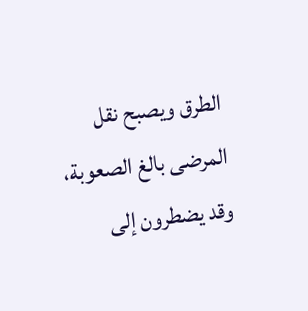الطرق ويصبح نقل المرضى بالغ الصعوبة، وقد يضطرون إلى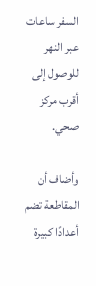السفر ساعات عبر النهر للوصول إلى أقرب مركز صحي.

وأضاف أن المقاطعة تضم أعدادًا كبيرة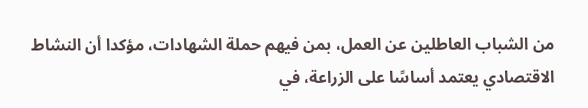من الشباب العاطلين عن العمل، بمن فيهم حملة الشهادات، مؤكدا أن النشاط الاقتصادي يعتمد أساسًا على الزراعة، في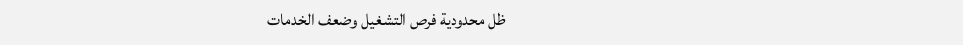ظل محدودية فرص التشغيل وضعف الخدمات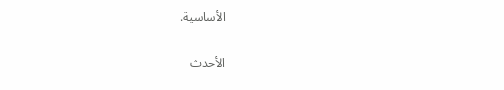الأساسية.

الأحدث